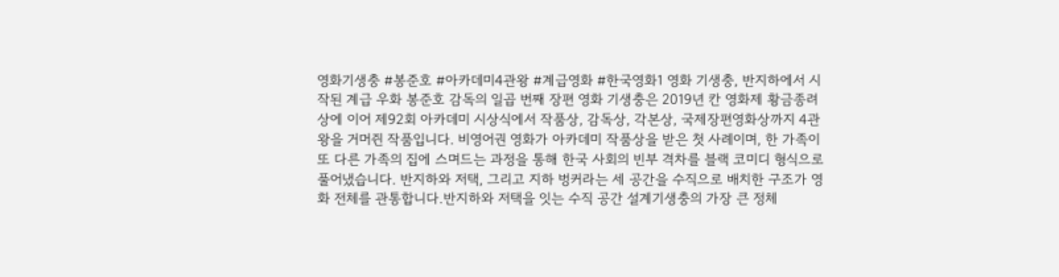영화기생충 #봉준호 #아카데미4관왕 #계급영화 #한국영화1 영화 기생충, 반지하에서 시작된 계급 우화 봉준호 감독의 일곱 번째 장편 영화 기생충은 2019년 칸 영화제 황금종려상에 이어 제92회 아카데미 시상식에서 작품상, 감독상, 각본상, 국제장편영화상까지 4관왕을 거머쥔 작품입니다. 비영어권 영화가 아카데미 작품상을 받은 첫 사례이며, 한 가족이 또 다른 가족의 집에 스며드는 과정을 통해 한국 사회의 빈부 격차를 블랙 코미디 형식으로 풀어냈습니다. 반지하와 저택, 그리고 지하 벙커라는 세 공간을 수직으로 배치한 구조가 영화 전체를 관통합니다.반지하와 저택을 잇는 수직 공간 설계기생충의 가장 큰 정체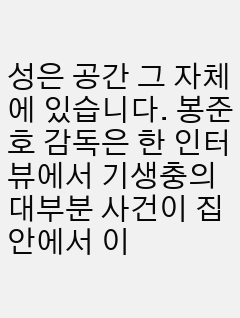성은 공간 그 자체에 있습니다. 봉준호 감독은 한 인터뷰에서 기생충의 대부분 사건이 집안에서 이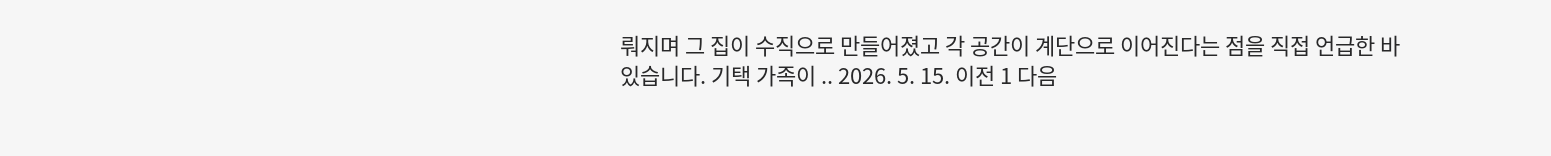뤄지며 그 집이 수직으로 만들어졌고 각 공간이 계단으로 이어진다는 점을 직접 언급한 바 있습니다. 기택 가족이 .. 2026. 5. 15. 이전 1 다음